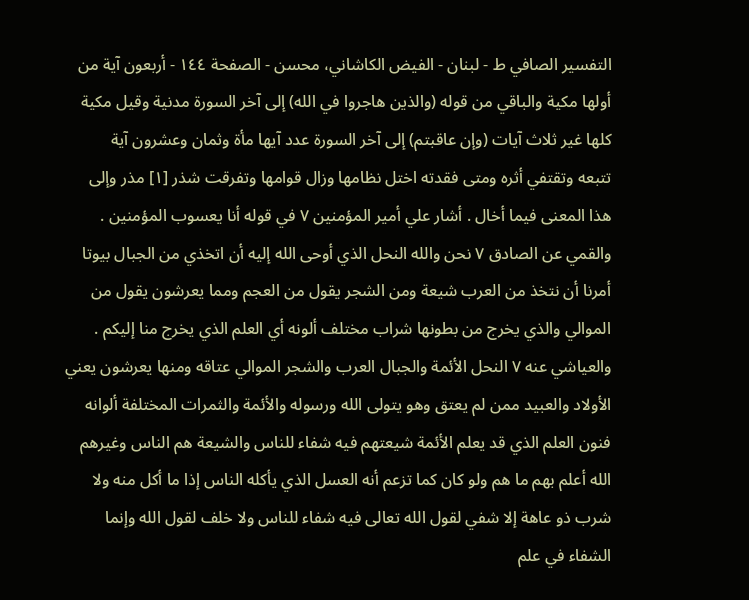التفسیر الصافي ط - لبنان - الفيض الكاشاني، محسن - الصفحة ١٤٤ - أربعون آية من أولها مكية والباقي من قوله (والذين هاجروا في الله) إلى آخر السورة مدنية وقيل مكية كلها غير ثلاث آيات (وإن عاقبتم) إلى آخر السورة عدد آيها مأة وثمان وعشرون آية
تتبعه وتقتفي أثره ومتى فقدته اختل نظامها وزال قوامها وتفرقت شذر [١] مذر وإلى هذا المعنى فيما أخال . أشار علي أمير المؤمنين ٧ في قوله أنا يعسوب المؤمنين .
والقمي عن الصادق ٧ نحن والله النحل الذي أوحى الله إليه أن اتخذي من الجبال بيوتا أمرنا أن نتخذ من العرب شيعة ومن الشجر يقول من العجم ومما يعرشون يقول من الموالي والذي يخرج من بطونها شراب مختلف ألونه أي العلم الذي يخرج منا إليكم .
والعياشي عنه ٧ النحل الأئمة والجبال العرب والشجر الموالي عتاقه ومنها يعرشون يعني الأولاد والعبيد ممن لم يعتق وهو يتولى الله ورسوله والأئمة والثمرات المختلفة ألوانه فنون العلم الذي قد يعلم الأئمة شيعتهم فيه شفاء للناس والشيعة هم الناس وغيرهم الله أعلم بهم ما هم ولو كان كما تزعم أنه العسل الذي يأكله الناس إذا ما أكل منه ولا شرب ذو عاهة إلا شفي لقول الله تعالى فيه شفاء للناس ولا خلف لقول الله وإنما الشفاء في علم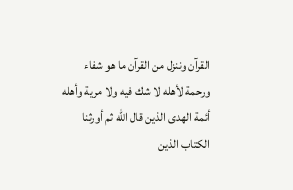القرآن وننزل من القرآن ما هو شفاء ورحمة لأهله لا شك فيه ولا مرية وأهله أئمة الهدى الذين قال الله ثم أورثنا الكتاب الذين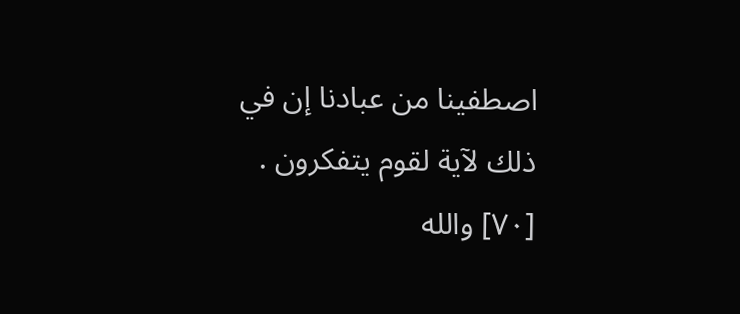اصطفينا من عبادنا إن في ذلك لآية لقوم يتفكرون .
[٧٠] والله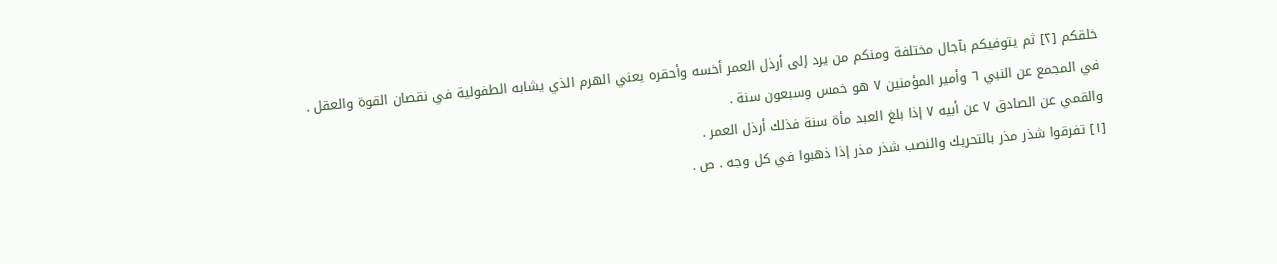خلقكم [٢] ثم يتوفيكم بآجال مختلفة ومنكم من يرد إلى أرذل العمر أخسه وأحقره يعني الهرم الذي يشابه الطفولية في نقصان القوة والعقل .
في المجمع عن النبي ٦ وأمير المؤمنين ٧ هو خمس وسبعون سنة .
والقمي عن الصادق ٧ عن أبيه ٧ إذا بلغ العبد مأة سنة فذلك أرذل العمر .
[١] تفرقوا شذر مذر بالتحريك والنصب شذر مذر إذا ذهبوا في كل وجه . ص .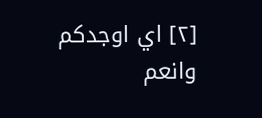[٢] اي اوجدكم وانعم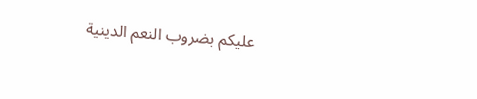عليكم بضروب النعم الدينية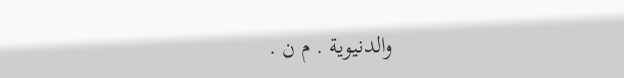والدنيوية . م ن .